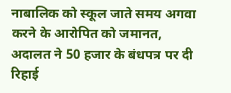नाबालिक को स्कूल जाते समय अगवा करने के आरोपित को जमानत, अदालत ने 50 हजार के बंधपत्र पर दी रिहाई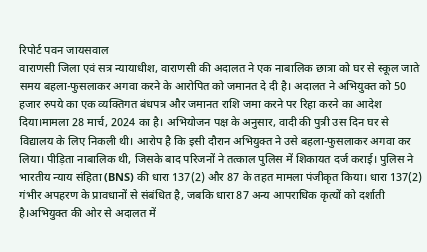रिपोर्ट पवन जायसवाल
वाराणसी जिला एवं सत्र न्यायाधीश, वाराणसी की अदालत ने एक नाबालिक छात्रा को घर से स्कूल जाते समय बहला-फुसलाकर अगवा करने के आरोपित को जमानत दे दी है। अदालत ने अभियुक्त को 50 हजार रुपये का एक व्यक्तिगत बंधपत्र और जमानत राशि जमा करने पर रिहा करने का आदेश दिया।मामला 28 मार्च, 2024 का है। अभियोजन पक्ष के अनुसार, वादी की पुत्री उस दिन घर से विद्यालय के लिए निकली थी। आरोप है कि इसी दौरान अभियुक्त ने उसे बहला-फुसलाकर अगवा कर लिया। पीड़िता नाबालिक थी, जिसके बाद परिजनों ने तत्काल पुलिस में शिकायत दर्ज कराई। पुलिस ने भारतीय न्याय संहिता (BNS) की धारा 137(2) और 87 के तहत मामला पंजीकृत किया। धारा 137(2) गंभीर अपहरण के प्रावधानों से संबंधित है, जबकि धारा 87 अन्य आपराधिक कृत्यों को दर्शाती है।अभियुक्त की ओर से अदालत में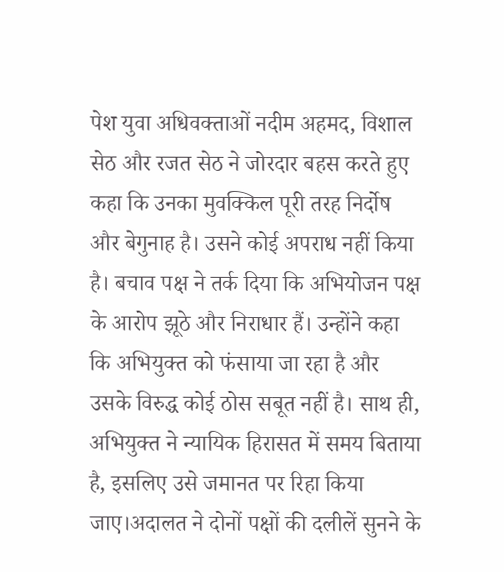पेश युवा अधिवक्ताओं नदीम अहमद, विशाल सेठ और रजत सेठ ने जोरदार बहस करते हुए कहा कि उनका मुवक्किल पूरी तरह निर्दोष और बेगुनाह है। उसने कोई अपराध नहीं किया है। बचाव पक्ष ने तर्क दिया कि अभियोजन पक्ष के आरोप झूठे और निराधार हैं। उन्होंने कहा कि अभियुक्त को फंसाया जा रहा है और उसके विरुद्ध कोई ठोस सबूत नहीं है। साथ ही, अभियुक्त ने न्यायिक हिरासत में समय बिताया है, इसलिए उसे जमानत पर रिहा किया जाए।अदालत ने दोनों पक्षों की दलीलें सुनने के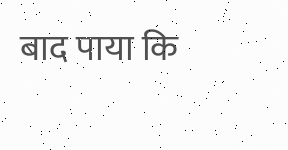बाद पाया कि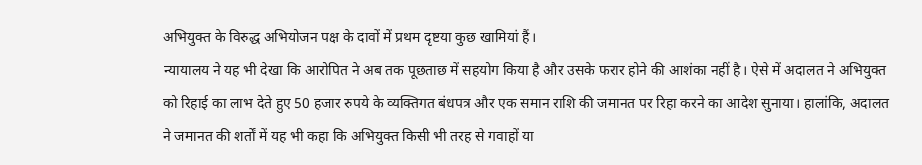अभियुक्त के विरुद्ध अभियोजन पक्ष के दावों में प्रथम दृष्टया कुछ खामियां हैं।
न्यायालय ने यह भी देखा कि आरोपित ने अब तक पूछताछ में सहयोग किया है और उसके फरार होने की आशंका नहीं है। ऐसे में अदालत ने अभियुक्त को रिहाई का लाभ देते हुए 50 हजार रुपये के व्यक्तिगत बंधपत्र और एक समान राशि की जमानत पर रिहा करने का आदेश सुनाया। हालांकि, अदालत ने जमानत की शर्तों में यह भी कहा कि अभियुक्त किसी भी तरह से गवाहों या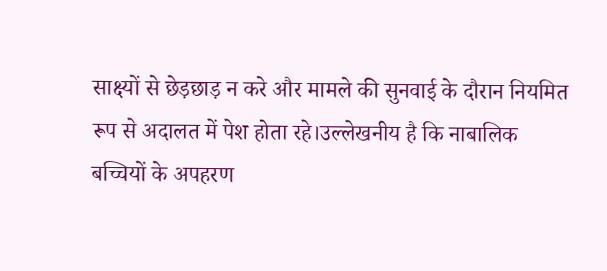साक्ष्यों से छेड़छाड़ न करे और मामले की सुनवाई के दौरान नियमित रूप से अदालत में पेश होता रहे।उल्लेखनीय है कि नाबालिक बच्चियों के अपहरण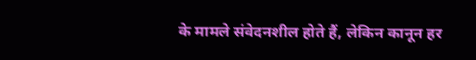के मामले संवेदनशील होते हैं, लेकिन कानून हर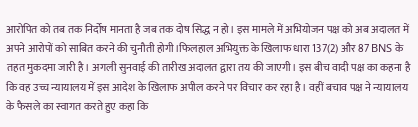आरोपित को तब तक निर्दोष मानता है जब तक दोष सिद्ध न हो। इस मामले में अभियोजन पक्ष को अब अदालत में अपने आरोपों को साबित करने की चुनौती होगी।फिलहाल अभियुक्त के खिलाफ धारा 137(2) और 87 BNS के तहत मुकदमा जारी है। अगली सुनवाई की तारीख अदालत द्वारा तय की जाएगी। इस बीच वादी पक्ष का कहना है कि वह उच्च न्यायालय में इस आदेश के खिलाफ अपील करने पर विचार कर रहा है। वहीं बचाव पक्ष ने न्यायालय के फैसले का स्वागत करते हुए कहा कि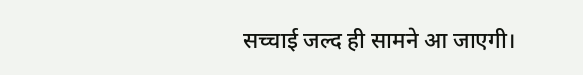सच्चाई जल्द ही सामने आ जाएगी।